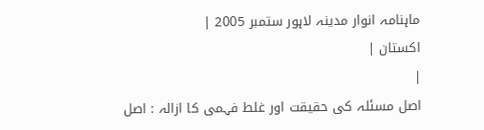ماہنامہ انوار مدینہ لاہور ستمبر 2005 |
اكستان |
|
اصل مسئلہ کی حقیقت اور غلط فہمی کا ازالہ : اصل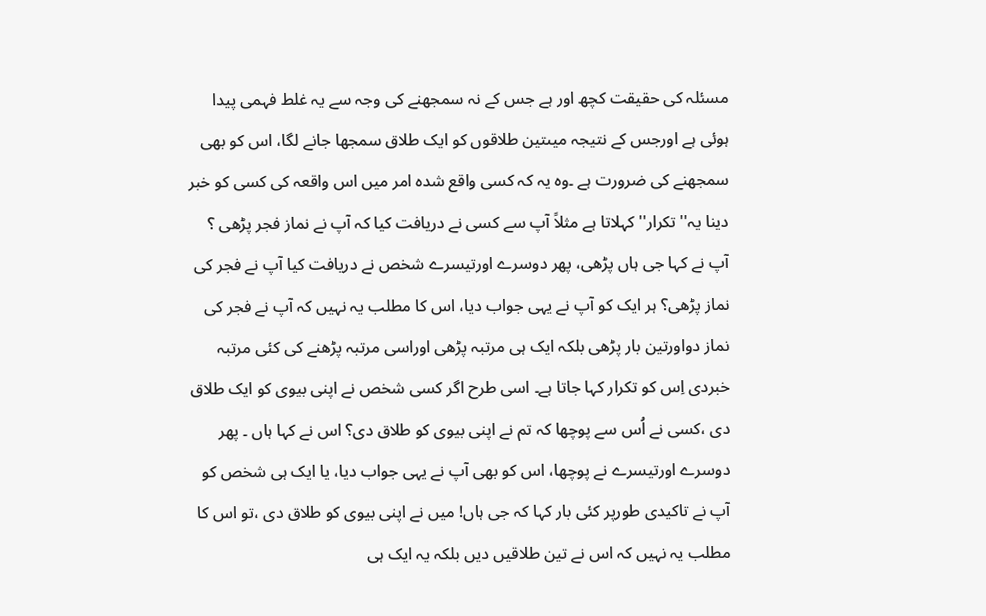مسئلہ کی حقیقت کچھ اور ہے جس کے نہ سمجھنے کی وجہ سے یہ غلط فہمی پیدا ہوئی ہے اورجس کے نتیجہ میںتین طلاقوں کو ایک طلاق سمجھا جانے لگا، اس کو بھی سمجھنے کی ضرورت ہے ۔وہ یہ کہ کسی واقع شدہ امر میں اس واقعہ کی کسی کو خبر دینا یہ'' تکرار'' کہلاتا ہے مثلاً آپ سے کسی نے دریافت کیا کہ آپ نے نماز فجر پڑھی ؟ آپ نے کہا جی ہاں پڑھی، پھر دوسرے اورتیسرے شخص نے دریافت کیا آپ نے فجر کی نماز پڑھی؟ ہر ایک کو آپ نے یہی جواب دیا، اس کا مطلب یہ نہیں کہ آپ نے فجر کی نماز دواورتین بار پڑھی بلکہ ایک ہی مرتبہ پڑھی اوراسی مرتبہ پڑھنے کی کئی مرتبہ خبردی اِس کو تکرار کہا جاتا ہے۔ اسی طرح اگر کسی شخص نے اپنی بیوی کو ایک طلاق دی ،کسی نے اُس سے پوچھا کہ تم نے اپنی بیوی کو طلاق دی؟ اس نے کہا ہاں ۔ پھر دوسرے اورتیسرے نے پوچھا، اس کو بھی آپ نے یہی جواب دیا، یا ایک ہی شخص کو آپ نے تاکیدی طورپر کئی بار کہا کہ جی ہاں! میں نے اپنی بیوی کو طلاق دی ،تو اس کا مطلب یہ نہیں کہ اس نے تین طلاقیں دیں بلکہ یہ ایک ہی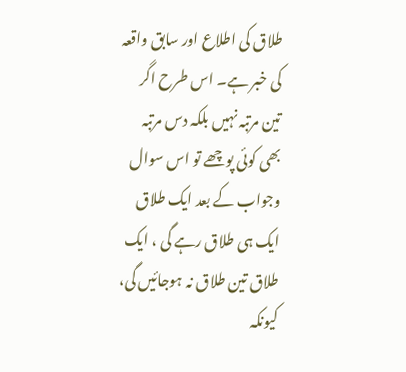طلاق کی اطلاع اور سابق واقعہ کی خبر ہے۔ اس طرح اگر تین مرتبہ نہیں بلکہ دس مرتبہ بھی کوئی پوچھے تو اس سوال وجواب کے بعد ایک طلاق ایک ہی طلاق رہے گی ، ایک طلاق تین طلاق نہ ہوجائیں گی، کیونکہ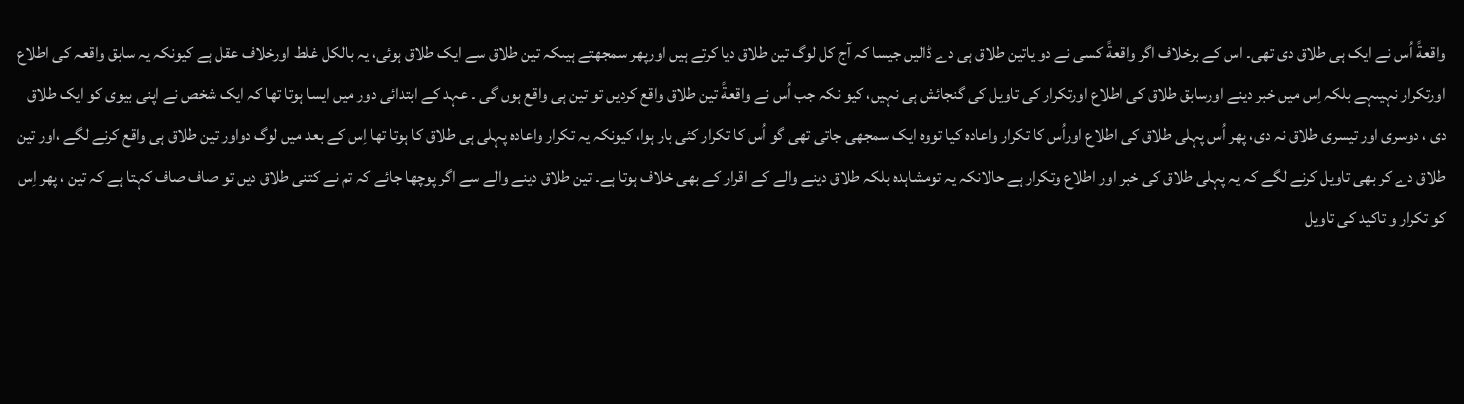واقعةً اُس نے ایک ہی طلاق دی تھی۔ اس کے برخلاف اگر واقعةً کسی نے دو یاتین طلاق ہی دے ڈالیں جیسا کہ آج کل لوگ تین طلاق دیا کرتے ہیں اورپھر سمجھتے ہیںکہ تین طلاق سے ایک طلاق ہوئی، یہ بالکل غلط اورخلاف عقل ہے کیونکہ یہ سابق واقعہ کی اطلاع اورتکرار نہیںہے بلکہ اِس میں خبر دینے اورسابق طلاق کی اطلاع اورتکرار کی تاویل کی گنجائش ہی نہیں، کیو نکہ جب اُس نے واقعةً تین طلاق واقع کردیں تو تین ہی واقع ہوں گی ۔ عہد کے ابتدائی دور میں ایسا ہوتا تھا کہ ایک شخص نے اپنی بیوی کو ایک طلاق دی ، دوسری اور تیسری طلاق نہ دی، پھر اُس پہلی طلاق کی اطلاع اوراُس کا تکرار واعادہ کیا تووہ ایک سمجھی جاتی تھی گو اُس کا تکرار کئی بار ہوا، کیونکہ یہ تکرار واعادہ پہلی ہی طلاق کا ہوتا تھا اِس کے بعد میں لوگ دواور تین طلاق ہی واقع کرنے لگے ،اور تین طلاق دے کر بھی تاویل کرنے لگے کہ یہ پہلی طلاق کی خبر اور اطلاع وتکرار ہے حالانکہ یہ تومشاہدہ بلکہ طلاق دینے والے کے اقرار کے بھی خلاف ہوتا ہے۔ تین طلاق دینے والے سے اگر پوچھا جائے کہ تم نے کتنی طلاق دیں تو صاف صاف کہتا ہے کہ تین ، پھر اِس کو تکرار و تاکید کی تاویل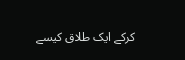کرکے ایک طلاق کیسے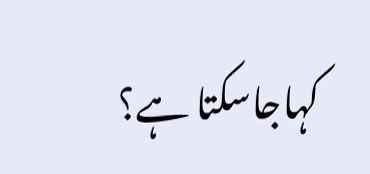کہاجاسکتا ہے؟